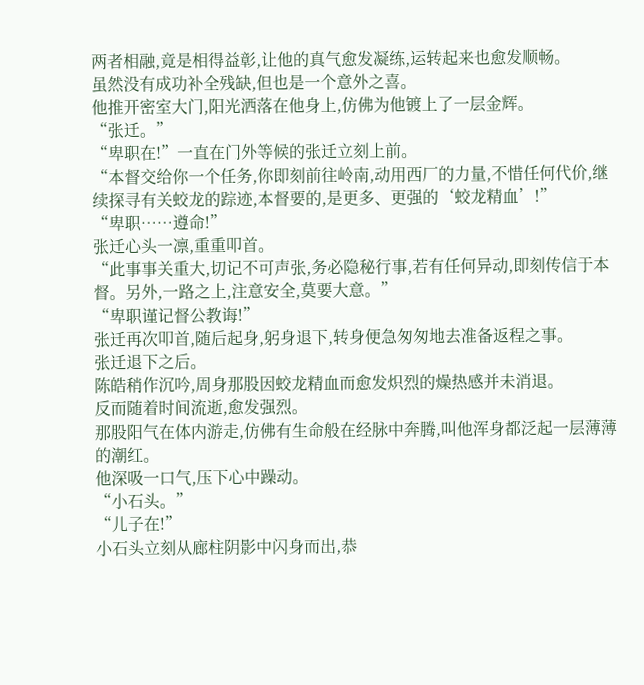两者相融,竟是相得益彰,让他的真气愈发凝练,运转起来也愈发顺畅。
虽然没有成功补全残缺,但也是一个意外之喜。
他推开密室大门,阳光洒落在他身上,仿佛为他镀上了一层金辉。
“张迁。”
“卑职在!”一直在门外等候的张迁立刻上前。
“本督交给你一个任务,你即刻前往岭南,动用西厂的力量,不惜任何代价,继续探寻有关蛟龙的踪迹,本督要的,是更多、更强的‘蛟龙精血’!”
“卑职……遵命!”
张迁心头一凛,重重叩首。
“此事事关重大,切记不可声张,务必隐秘行事,若有任何异动,即刻传信于本督。另外,一路之上,注意安全,莫要大意。”
“卑职谨记督公教诲!”
张迁再次叩首,随后起身,躬身退下,转身便急匆匆地去准备返程之事。
张迁退下之后。
陈皓稍作沉吟,周身那股因蛟龙精血而愈发炽烈的燥热感并未消退。
反而随着时间流逝,愈发强烈。
那股阳气在体内游走,仿佛有生命般在经脉中奔腾,叫他浑身都泛起一层薄薄的潮红。
他深吸一口气,压下心中躁动。
“小石头。”
“儿子在!”
小石头立刻从廊柱阴影中闪身而出,恭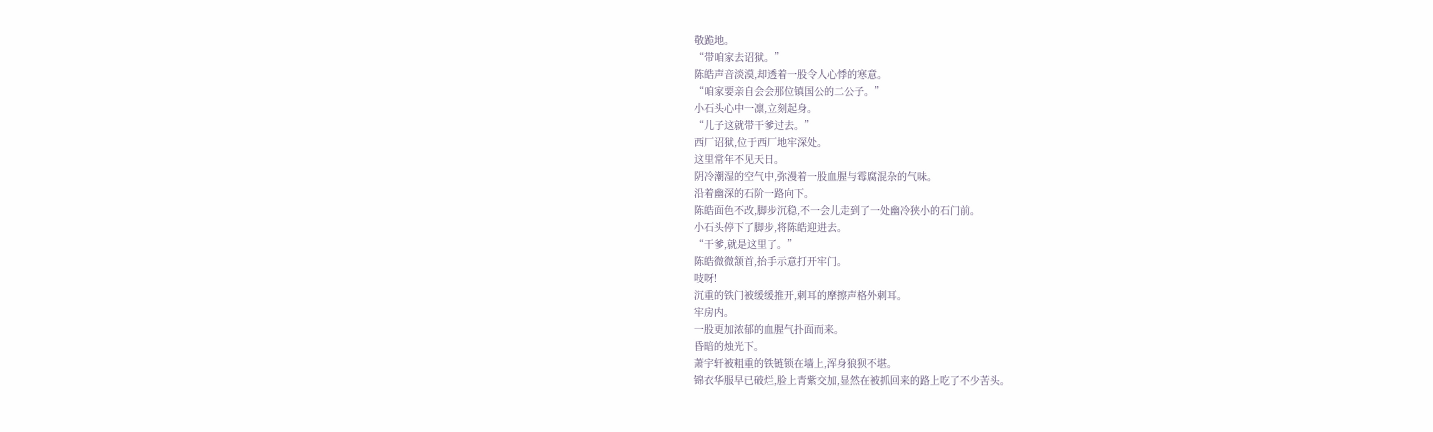敬跪地。
“带咱家去诏狱。”
陈皓声音淡漠,却透着一股令人心悸的寒意。
“咱家要亲自会会那位镇国公的二公子。”
小石头心中一凛,立刻起身。
“儿子这就带干爹过去。”
西厂诏狱,位于西厂地牢深处。
这里常年不见天日。
阴冷潮湿的空气中,弥漫着一股血腥与霉腐混杂的气味。
沿着幽深的石阶一路向下。
陈皓面色不改,脚步沉稳,不一会儿走到了一处幽冷狭小的石门前。
小石头停下了脚步,将陈皓迎进去。
“干爹,就是这里了。”
陈皓微微颔首,抬手示意打开牢门。
吱呀!
沉重的铁门被缓缓推开,刺耳的摩擦声格外刺耳。
牢房内。
一股更加浓郁的血腥气扑面而来。
昏暗的烛光下。
萧宇轩被粗重的铁链锁在墙上,浑身狼狈不堪。
锦衣华服早已破烂,脸上青紫交加,显然在被抓回来的路上吃了不少苦头。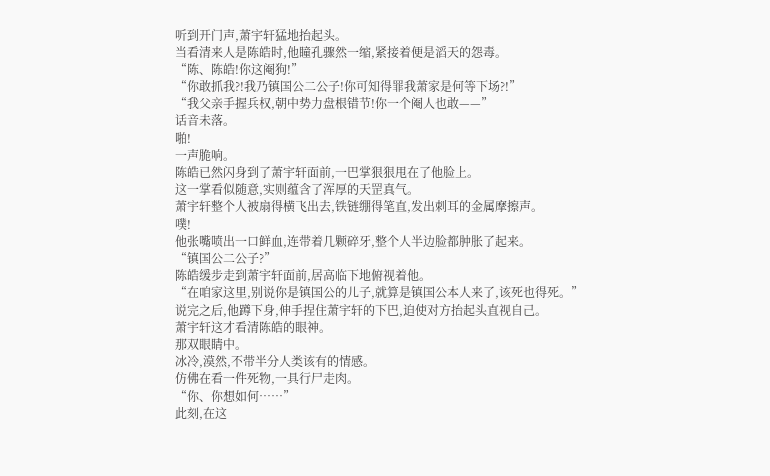听到开门声,萧宇轩猛地抬起头。
当看清来人是陈皓时,他瞳孔骤然一缩,紧接着便是滔天的怨毒。
“陈、陈皓!你这阉狗!”
“你敢抓我?!我乃镇国公二公子!你可知得罪我萧家是何等下场?!”
“我父亲手握兵权,朝中势力盘根错节!你一个阉人也敢——”
话音未落。
啪!
一声脆响。
陈皓已然闪身到了萧宇轩面前,一巴掌狠狠甩在了他脸上。
这一掌看似随意,实则蕴含了浑厚的天罡真气。
萧宇轩整个人被扇得横飞出去,铁链绷得笔直,发出刺耳的金属摩擦声。
噗!
他张嘴喷出一口鲜血,连带着几颗碎牙,整个人半边脸都肿胀了起来。
“镇国公二公子?”
陈皓缓步走到萧宇轩面前,居高临下地俯视着他。
“在咱家这里,别说你是镇国公的儿子,就算是镇国公本人来了,该死也得死。”
说完之后,他蹲下身,伸手捏住萧宇轩的下巴,迫使对方抬起头直视自己。
萧宇轩这才看清陈皓的眼神。
那双眼睛中。
冰冷,漠然,不带半分人类该有的情感。
仿佛在看一件死物,一具行尸走肉。
“你、你想如何……”
此刻,在这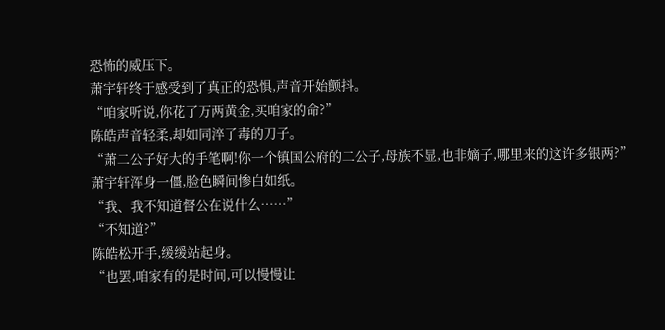恐怖的威压下。
萧宇轩终于感受到了真正的恐惧,声音开始颤抖。
“咱家听说,你花了万两黄金,买咱家的命?”
陈皓声音轻柔,却如同淬了毒的刀子。
“萧二公子好大的手笔啊!你一个镇国公府的二公子,母族不显,也非嫡子,哪里来的这许多银两?”
萧宇轩浑身一僵,脸色瞬间惨白如纸。
“我、我不知道督公在说什么……”
“不知道?”
陈皓松开手,缓缓站起身。
“也罢,咱家有的是时间,可以慢慢让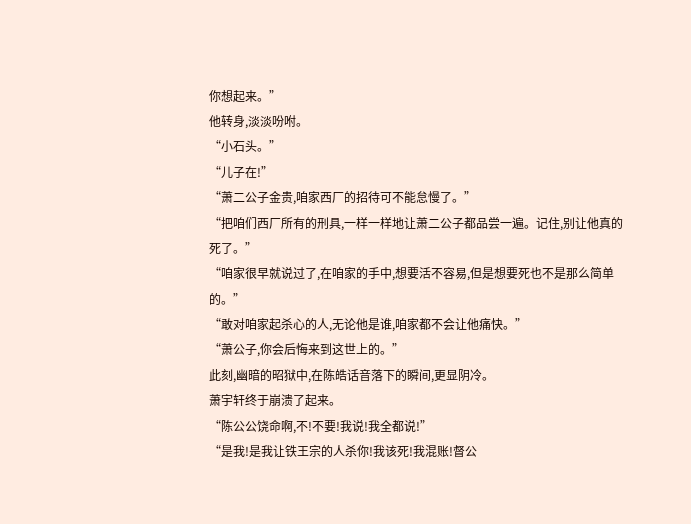你想起来。”
他转身,淡淡吩咐。
“小石头。”
“儿子在!”
“萧二公子金贵,咱家西厂的招待可不能怠慢了。”
“把咱们西厂所有的刑具,一样一样地让萧二公子都品尝一遍。记住,别让他真的死了。”
“咱家很早就说过了,在咱家的手中,想要活不容易,但是想要死也不是那么简单的。”
“敢对咱家起杀心的人,无论他是谁,咱家都不会让他痛快。”
“萧公子,你会后悔来到这世上的。”
此刻,幽暗的昭狱中,在陈皓话音落下的瞬间,更显阴冷。
萧宇轩终于崩溃了起来。
“陈公公饶命啊,不!不要!我说!我全都说!”
“是我!是我让铁王宗的人杀你!我该死!我混账!督公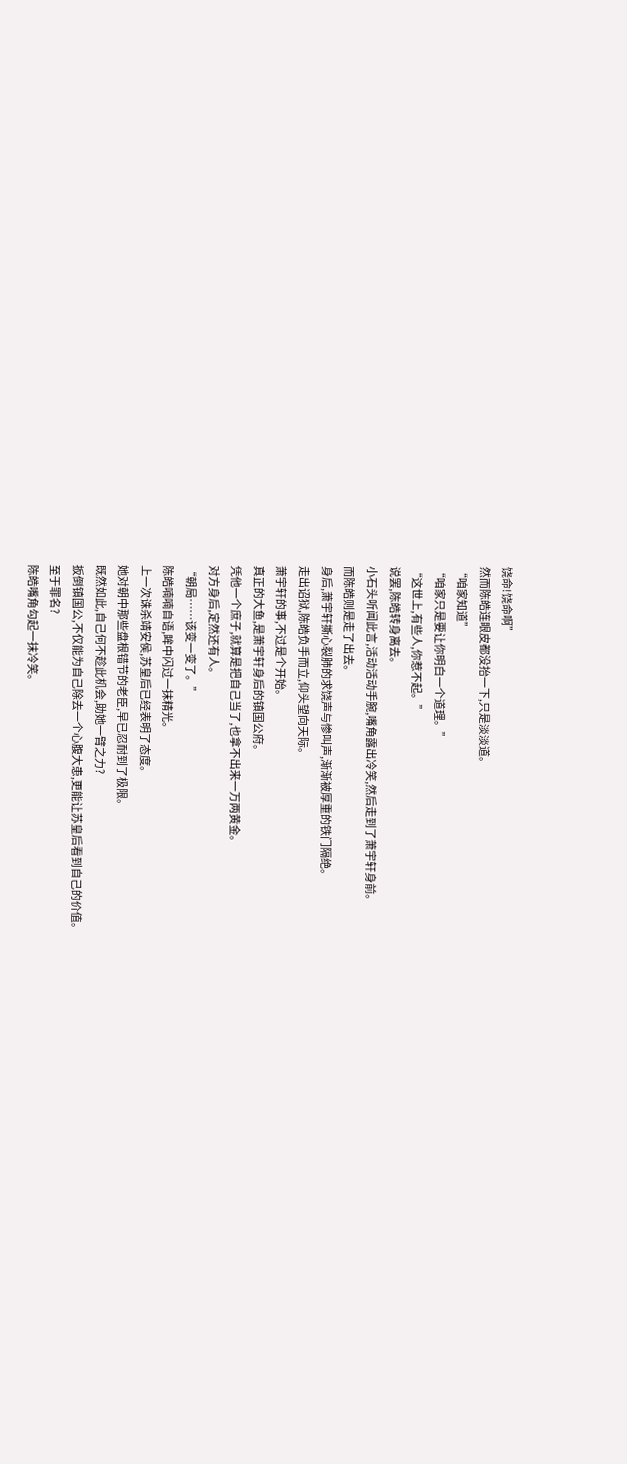饶命!饶命啊”
然而陈皓连眼皮都没抬一下,只是淡淡道。
“咱家知道”
“咱家只是要让你明白一个道理。”
“这世上,有些人,你惹不起。”
说罢,陈皓转身离去。
小石头听闻此言,活动活动手腕,嘴角露出冷笑,然后走到了萧宇轩身前。
而陈皓则是走了出去。
身后,萧宇轩撕心裂肺的求饶声与惨叫声,渐渐被厚重的铁门隔绝。
走出诏狱,陈皓负手而立,仰头望向天际。
萧宇轩的事,不过是个开始。
真正的大鱼,是萧宇轩身后的镇国公府。
凭他一个庶子,就算是把自己当了,也拿不出来一万两黄金。
对方身后,定然还有人。
“朝局……该变一变了。”
陈皓喃喃自语,眸中闪过一抹精光。
上一次诛杀靖安侯,苏皇后已经表明了态度。
她对朝中那些盘根错节的老臣,早已忍耐到了极限。
既然如此,自己何不趁此机会,助她一臂之力?
扳倒镇国公,不仅能为自己除去一个心腹大患,更能让苏皇后看到自己的价值。
至于罪名?
陈皓嘴角勾起一抹冷笑。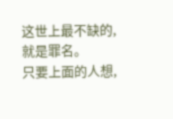这世上最不缺的,就是罪名。
只要上面的人想,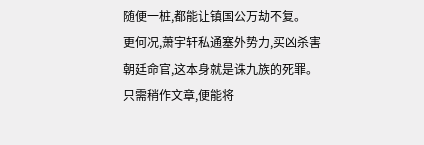随便一桩,都能让镇国公万劫不复。
更何况,萧宇轩私通塞外势力,买凶杀害朝廷命官,这本身就是诛九族的死罪。
只需稍作文章,便能将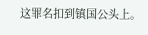这罪名扣到镇国公头上。